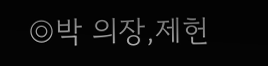◎박 의장,제헌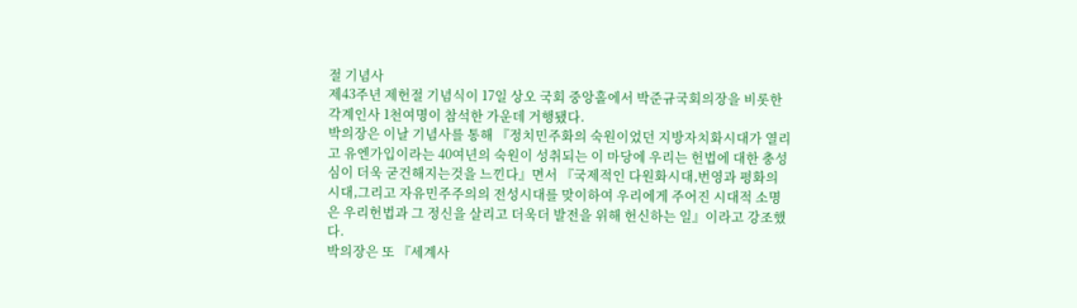절 기념사
제43주년 제헌절 기념식이 17일 상오 국회 중앙홀에서 박준규국회의장을 비롯한 각계인사 1천여명이 참석한 가운데 거행됐다.
박의장은 이날 기념사를 통해 『정치민주화의 숙원이었던 지방자치화시대가 열리고 유엔가입이라는 40여년의 숙원이 성취되는 이 마당에 우리는 헌법에 대한 충성심이 더욱 굳건해지는것을 느낀다』면서 『국제적인 다원화시대,번영과 평화의 시대,그리고 자유민주주의의 전성시대를 맞이하여 우리에게 주어진 시대적 소명은 우리헌법과 그 정신을 살리고 더욱더 발전을 위해 헌신하는 일』이라고 강조했다.
박의장은 또 『세계사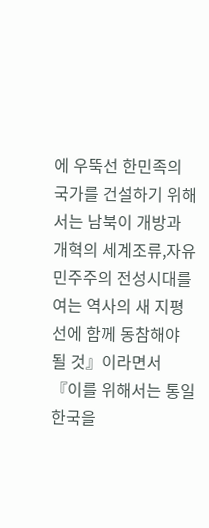에 우뚝선 한민족의 국가를 건설하기 위해서는 남북이 개방과 개혁의 세계조류,자유민주주의 전성시대를 여는 역사의 새 지평선에 함께 동참해야 될 것』이라면서 『이를 위해서는 통일한국을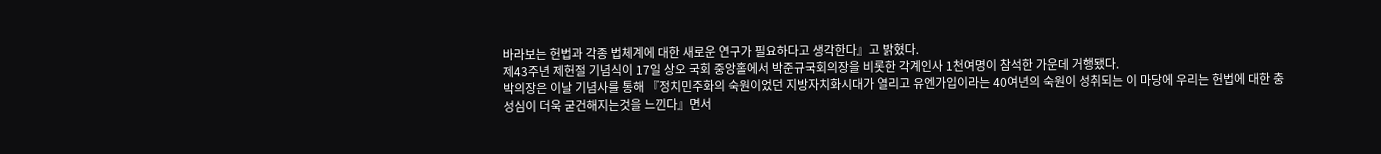바라보는 헌법과 각종 법체계에 대한 새로운 연구가 필요하다고 생각한다』고 밝혔다.
제43주년 제헌절 기념식이 17일 상오 국회 중앙홀에서 박준규국회의장을 비롯한 각계인사 1천여명이 참석한 가운데 거행됐다.
박의장은 이날 기념사를 통해 『정치민주화의 숙원이었던 지방자치화시대가 열리고 유엔가입이라는 40여년의 숙원이 성취되는 이 마당에 우리는 헌법에 대한 충성심이 더욱 굳건해지는것을 느낀다』면서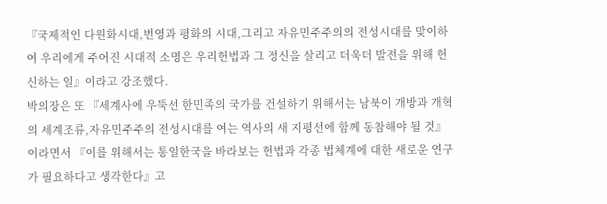『국제적인 다원화시대,번영과 평화의 시대,그리고 자유민주주의의 전성시대를 맞이하여 우리에게 주어진 시대적 소명은 우리헌법과 그 정신을 살리고 더욱더 발전을 위해 헌신하는 일』이라고 강조했다.
박의장은 또 『세계사에 우뚝선 한민족의 국가를 건설하기 위해서는 남북이 개방과 개혁의 세계조류,자유민주주의 전성시대를 여는 역사의 새 지평선에 함께 동참해야 될 것』이라면서 『이를 위해서는 통일한국을 바라보는 헌법과 각종 법체계에 대한 새로운 연구가 필요하다고 생각한다』고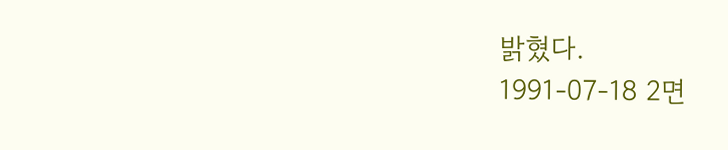밝혔다.
1991-07-18 2면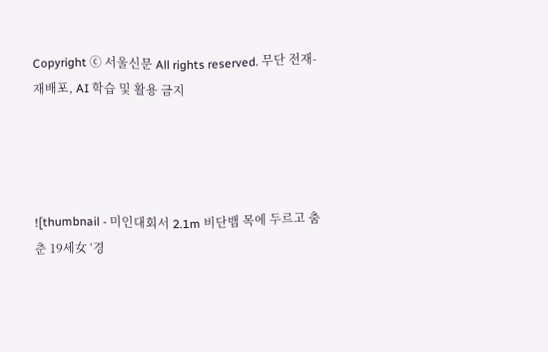Copyright ⓒ 서울신문 All rights reserved. 무단 전재-재배포, AI 학습 및 활용 금지




![thumbnail - 미인대회서 2.1m 비단뱀 목에 두르고 춤 춘 19세女 ‘경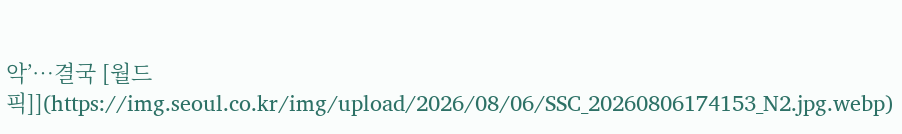악’…결국 [월드픽]](https://img.seoul.co.kr/img/upload/2026/08/06/SSC_20260806174153_N2.jpg.webp)